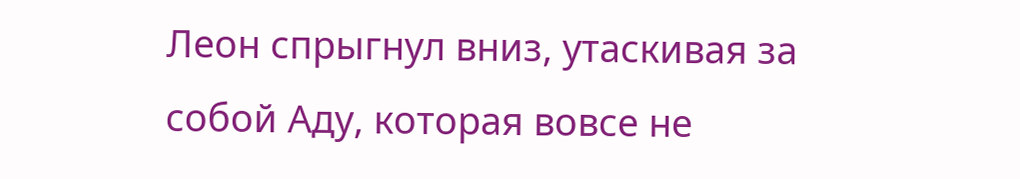Леон спрыгнул вниз, утаскивая за собой Аду, которая вовсе не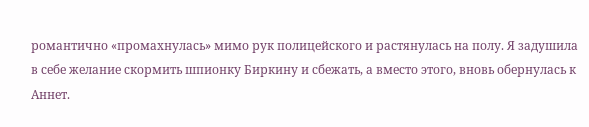романтично «промахнулась» мимо рук полицейского и растянулась на полу. Я задушила в себе желание скормить шпионку Биркину и сбежать, а вместо этого, вновь обернулась к Аннет.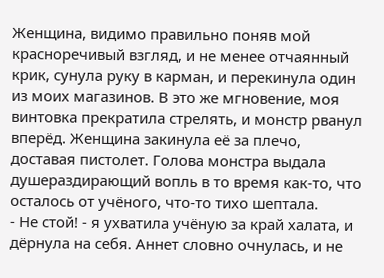Женщина, видимо правильно поняв мой красноречивый взгляд, и не менее отчаянный крик, сунула руку в карман, и перекинула один из моих магазинов. В это же мгновение, моя винтовка прекратила стрелять, и монстр рванул вперёд. Женщина закинула её за плечо, доставая пистолет. Голова монстра выдала душераздирающий вопль в то время как-то, что осталось от учёного, что-то тихо шептала.
- Не стой! - я ухватила учёную за край халата, и дёрнула на себя. Аннет словно очнулась, и не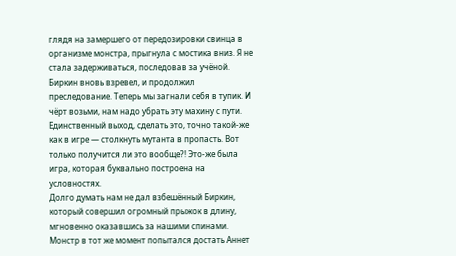глядя на замершего от передозировки свинца в организме монстра, прыгнула с мостика вниз. Я не стала задерживаться, последовав за учёной.
Биркин вновь взревел, и продолжил преследование. Теперь мы загнали себя в тупик. И чёрт возьми, нам надо убрать эту махину с пути. Единственный выход, сделать это, точно такой-же как в игре — столкнуть мутанта в пропасть. Вот только получится ли это вообще?! Это-же была игра, которая буквально построена на условностях.
Долго думать нам не дал взбешённый Биркин, который совершил огромный прыжок в длину, мгновенно оказавшись за нашими спинами. Монстр в тот же момент попытался достать Аннет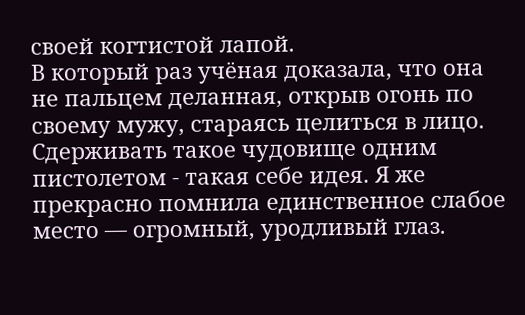своей когтистой лапой.
В который раз учёная доказала, что она не пальцем деланная, открыв огонь по своему мужу, стараясь целиться в лицо. Сдерживать такое чудовище одним пистолетом - такая себе идея. Я же прекрасно помнила единственное слабое место — огромный, уродливый глаз.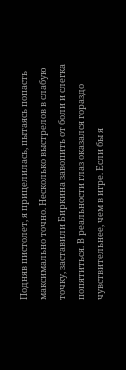Подняв пистолет, я прицелилась, пытаясь попасть максимально точно. Несколько выстрелов в слабую точку, заставили Биркина завопить от боли и слегка попятиться. В реальности глаз оказался гораздо чувствительнее, чем в игре. Если бы я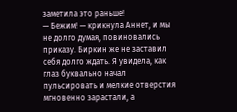заметила это раньше!
— Бежим! — крикнула Аннет, и мы не долго думая, повиновались приказу. Биркин же не заставил себя долго ждать. Я увидела, как глаз буквально начал пульсировать и мелкие отверстия мгновенно зарастали, а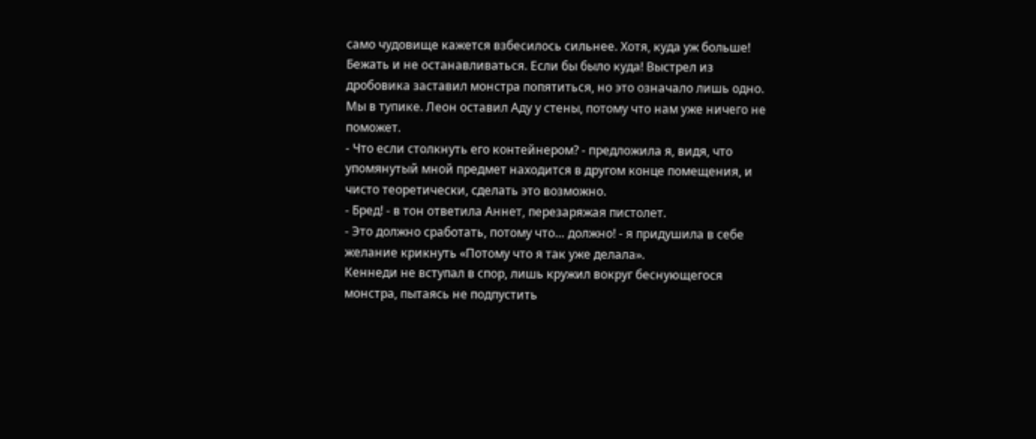само чудовище кажется взбесилось сильнее. Хотя, куда уж больше!
Бежать и не останавливаться. Если бы было куда! Выстрел из дробовика заставил монстра попятиться, но это означало лишь одно. Мы в тупике. Леон оставил Аду у стены, потому что нам уже ничего не поможет.
- Что если столкнуть его контейнером? - предложила я, видя, что упомянутый мной предмет находится в другом конце помещения, и чисто теоретически, сделать это возможно.
- Бред! - в тон ответила Аннет, перезаряжая пистолет.
- Это должно сработать, потому что… должно! - я придушила в себе желание крикнуть «Потому что я так уже делала».
Кеннеди не вступал в спор, лишь кружил вокруг беснующегося монстра, пытаясь не подпустить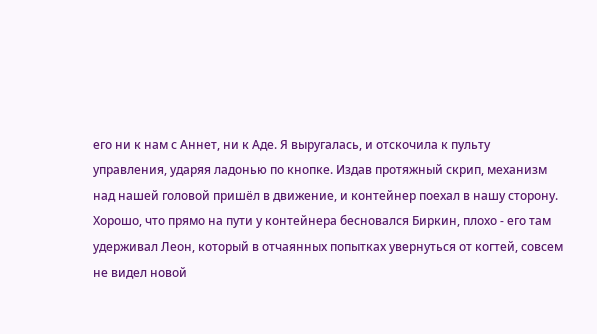его ни к нам с Аннет, ни к Аде. Я выругалась, и отскочила к пульту управления, ударяя ладонью по кнопке. Издав протяжный скрип, механизм над нашей головой пришёл в движение, и контейнер поехал в нашу сторону.
Хорошо, что прямо на пути у контейнера бесновался Биркин, плохо - его там удерживал Леон, который в отчаянных попытках увернуться от когтей, совсем не видел новой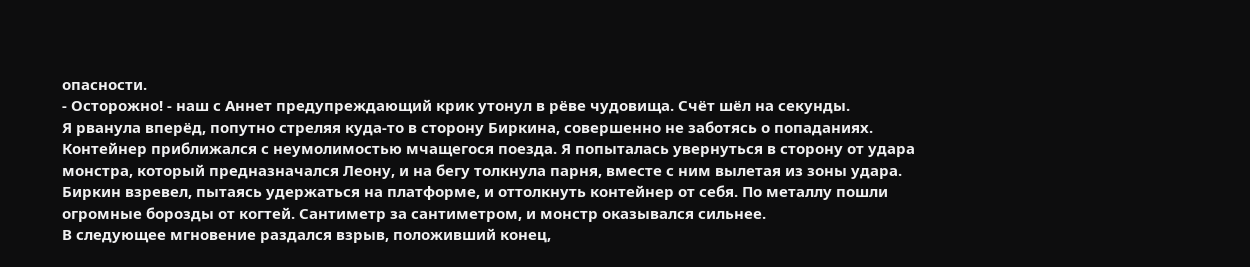опасности.
- Осторожно! - наш с Аннет предупреждающий крик утонул в рёве чудовища. Счёт шёл на секунды.
Я рванула вперёд, попутно стреляя куда-то в сторону Биркина, совершенно не заботясь о попаданиях. Контейнер приближался с неумолимостью мчащегося поезда. Я попыталась увернуться в сторону от удара монстра, который предназначался Леону, и на бегу толкнула парня, вместе с ним вылетая из зоны удара.
Биркин взревел, пытаясь удержаться на платформе, и оттолкнуть контейнер от себя. По металлу пошли огромные борозды от когтей. Сантиметр за сантиметром, и монстр оказывался сильнее.
В следующее мгновение раздался взрыв, положивший конец,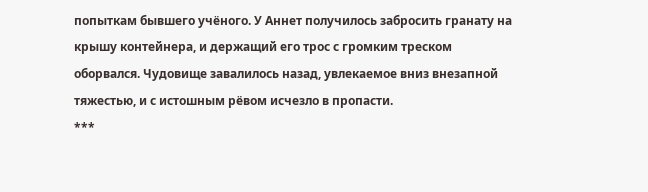попыткам бывшего учёного. У Аннет получилось забросить гранату на крышу контейнера, и держащий его трос с громким треском оборвался. Чудовище завалилось назад, увлекаемое вниз внезапной тяжестью, и с истошным рёвом исчезло в пропасти.
***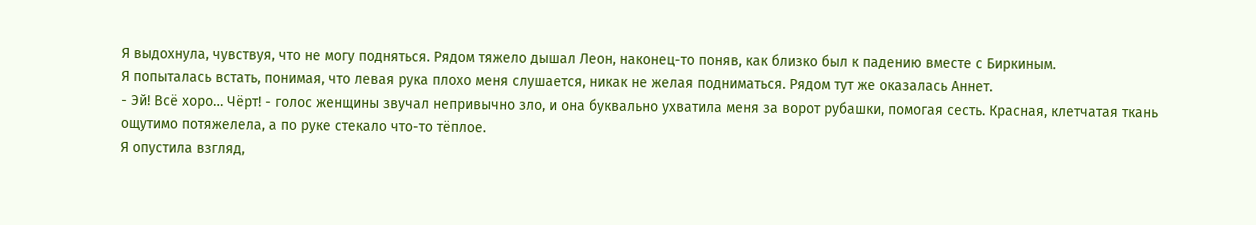Я выдохнула, чувствуя, что не могу подняться. Рядом тяжело дышал Леон, наконец-то поняв, как близко был к падению вместе с Биркиным.
Я попыталась встать, понимая, что левая рука плохо меня слушается, никак не желая подниматься. Рядом тут же оказалась Аннет.
- Эй! Всё хоро… Чёрт! - голос женщины звучал непривычно зло, и она буквально ухватила меня за ворот рубашки, помогая сесть. Красная, клетчатая ткань ощутимо потяжелела, а по руке стекало что-то тёплое.
Я опустила взгляд,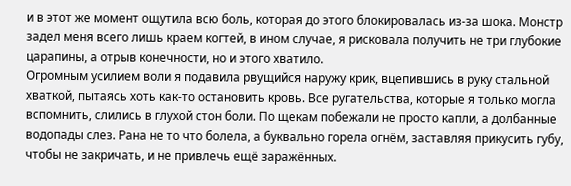и в этот же момент ощутила всю боль, которая до этого блокировалась из-за шока. Монстр задел меня всего лишь краем когтей, в ином случае, я рисковала получить не три глубокие царапины, а отрыв конечности, но и этого хватило.
Огромным усилием воли я подавила рвущийся наружу крик, вцепившись в руку стальной хваткой, пытаясь хоть как-то остановить кровь. Все ругательства, которые я только могла вспомнить, слились в глухой стон боли. По щекам побежали не просто капли, а долбанные водопады слез. Рана не то что болела, а буквально горела огнём, заставляя прикусить губу, чтобы не закричать, и не привлечь ещё заражённых.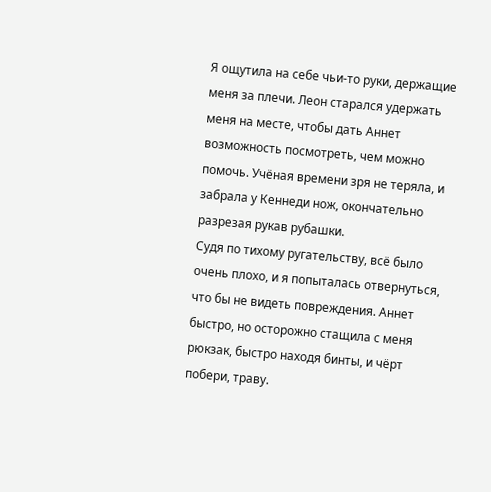Я ощутила на себе чьи-то руки, держащие меня за плечи. Леон старался удержать меня на месте, чтобы дать Аннет возможность посмотреть, чем можно помочь. Учёная времени зря не теряла, и забрала у Кеннеди нож, окончательно разрезая рукав рубашки.
Судя по тихому ругательству, всё было очень плохо, и я попыталась отвернуться, что бы не видеть повреждения. Аннет быстро, но осторожно стащила с меня рюкзак, быстро находя бинты, и чёрт побери, траву.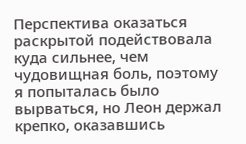Перспектива оказаться раскрытой подействовала куда сильнее, чем чудовищная боль, поэтому я попыталась было вырваться, но Леон держал крепко, оказавшись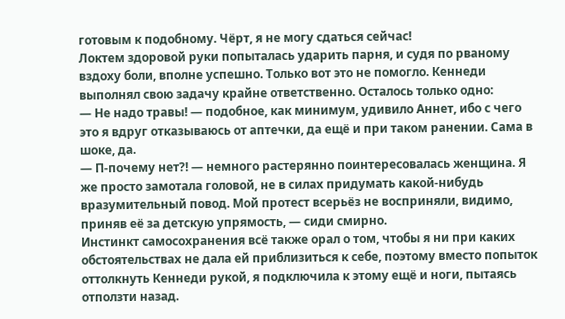готовым к подобному. Чёрт, я не могу сдаться сейчас!
Локтем здоровой руки попыталась ударить парня, и судя по рваному вздоху боли, вполне успешно. Только вот это не помогло. Кеннеди выполнял свою задачу крайне ответственно. Осталось только одно:
— Не надо травы! — подобное, как минимум, удивило Аннет, ибо с чего это я вдруг отказываюсь от аптечки, да ещё и при таком ранении. Сама в шоке, да.
— П-почему нет?! — немного растерянно поинтересовалась женщина. Я же просто замотала головой, не в силах придумать какой-нибудь вразумительный повод. Мой протест всерьёз не восприняли, видимо, приняв её за детскую упрямость, — сиди смирно.
Инстинкт самосохранения всё также орал о том, чтобы я ни при каких обстоятельствах не дала ей приблизиться к себе, поэтому вместо попыток оттолкнуть Кеннеди рукой, я подключила к этому ещё и ноги, пытаясь отползти назад.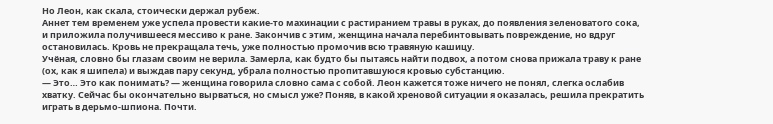Но Леон, как скала, стоически держал рубеж.
Аннет тем временем уже успела провести какие-то махинации с растиранием травы в руках, до появления зеленоватого сока, и приложила получившееся мессиво к ране. Закончив с этим, женщина начала перебинтовывать повреждение, но вдруг остановилась. Кровь не прекращала течь, уже полностью промочив всю травяную кашицу.
Учёная, словно бы глазам своим не верила. Замерла, как будто бы пытаясь найти подвох, а потом снова прижала траву к ране (ох, как я шипела) и выждав пару секунд, убрала полностью пропитавшуюся кровью субстанцию.
— Это… Это как понимать? — женщина говорила словно сама с собой. Леон кажется тоже ничего не понял, слегка ослабив хватку. Сейчас бы окончательно вырваться, но смысл уже? Поняв, в какой хреновой ситуации я оказалась, решила прекратить играть в дерьмо-шпиона. Почти.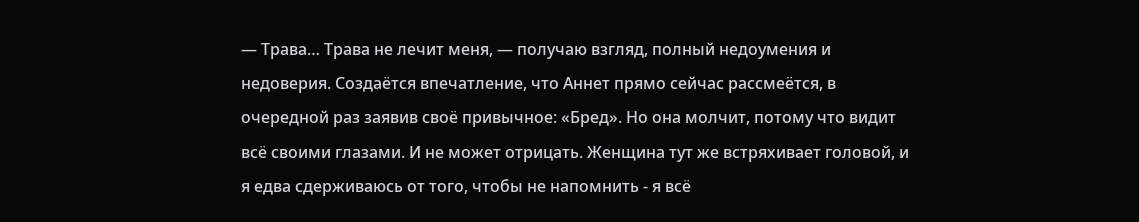— Трава… Трава не лечит меня, — получаю взгляд, полный недоумения и недоверия. Создаётся впечатление, что Аннет прямо сейчас рассмеётся, в очередной раз заявив своё привычное: «Бред». Но она молчит, потому что видит всё своими глазами. И не может отрицать. Женщина тут же встряхивает головой, и я едва сдерживаюсь от того, чтобы не напомнить - я всё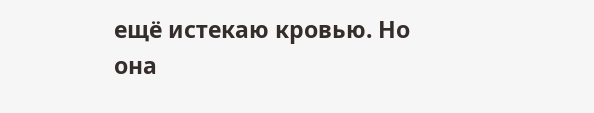ещё истекаю кровью. Но она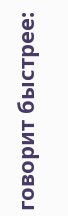говорит быстрее: